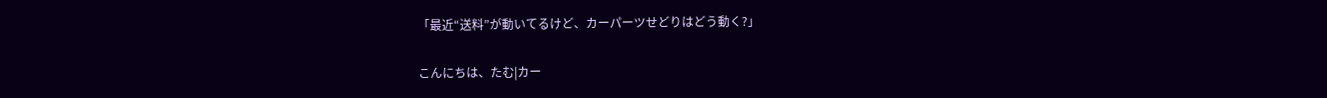「最近“送料”が動いてるけど、カーパーツせどりはどう動く?」

こんにちは、たむ|カー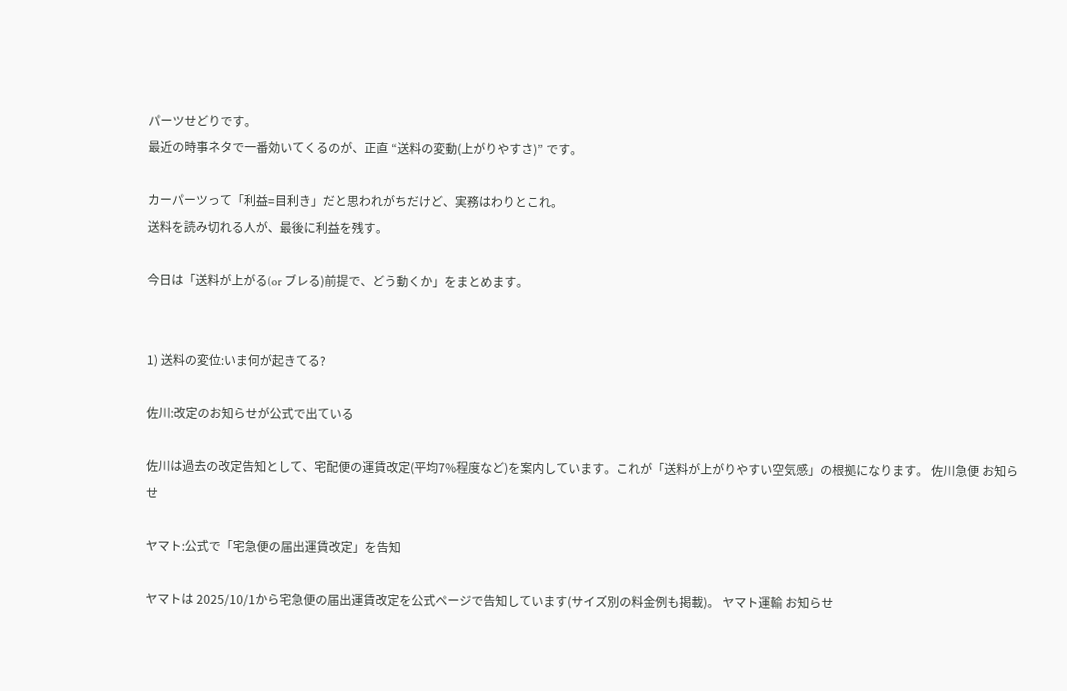パーツせどりです。
最近の時事ネタで一番効いてくるのが、正直 “送料の変動(上がりやすさ)” です。

カーパーツって「利益=目利き」だと思われがちだけど、実務はわりとこれ。
送料を読み切れる人が、最後に利益を残す。

今日は「送料が上がる(or ブレる)前提で、どう動くか」をまとめます。


1) 送料の変位:いま何が起きてる?

佐川:改定のお知らせが公式で出ている

佐川は過去の改定告知として、宅配便の運賃改定(平均7%程度など)を案内しています。これが「送料が上がりやすい空気感」の根拠になります。 佐川急便 お知らせ

ヤマト:公式で「宅急便の届出運賃改定」を告知

ヤマトは 2025/10/1から宅急便の届出運賃改定を公式ページで告知しています(サイズ別の料金例も掲載)。 ヤマト運輸 お知らせ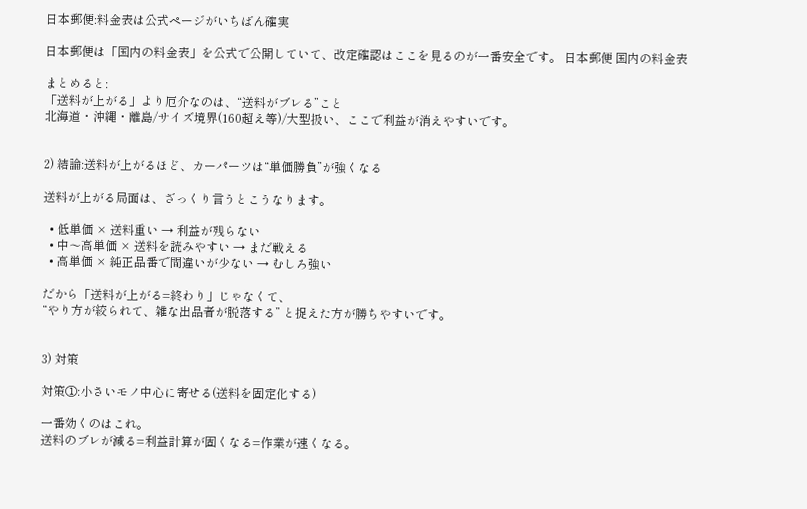日本郵便:料金表は公式ページがいちばん確実

日本郵便は「国内の料金表」を公式で公開していて、改定確認はここを見るのが一番安全です。 日本郵便 国内の料金表

まとめると:
「送料が上がる」より厄介なのは、“送料がブレる”こと
北海道・沖縄・離島/サイズ境界(160超え等)/大型扱い、ここで利益が消えやすいです。


2) 結論:送料が上がるほど、カーパーツは“単価勝負”が強くなる

送料が上がる局面は、ざっくり言うとこうなります。

  • 低単価 × 送料重い → 利益が残らない
  • 中〜高単価 × 送料を読みやすい → まだ戦える
  • 高単価 × 純正品番で間違いが少ない → むしろ強い

だから「送料が上がる=終わり」じゃなくて、
“やり方が絞られて、雑な出品者が脱落する” と捉えた方が勝ちやすいです。


3) 対策

対策①:小さいモノ中心に寄せる(送料を固定化する)

一番効くのはこれ。
送料のブレが減る=利益計算が固くなる=作業が速くなる。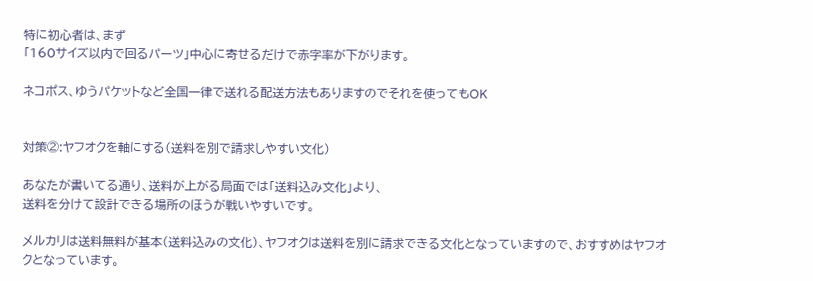特に初心者は、まず
「160サイズ以内で回るパーツ」中心に寄せるだけで赤字率が下がります。

ネコポス、ゆうパケットなど全国一律で送れる配送方法もありますのでそれを使ってもOK


対策②:ヤフオクを軸にする(送料を別で請求しやすい文化)

あなたが書いてる通り、送料が上がる局面では「送料込み文化」より、
送料を分けて設計できる場所のほうが戦いやすいです。

メルカリは送料無料が基本(送料込みの文化)、ヤフオクは送料を別に請求できる文化となっていますので、おすすめはヤフオクとなっています。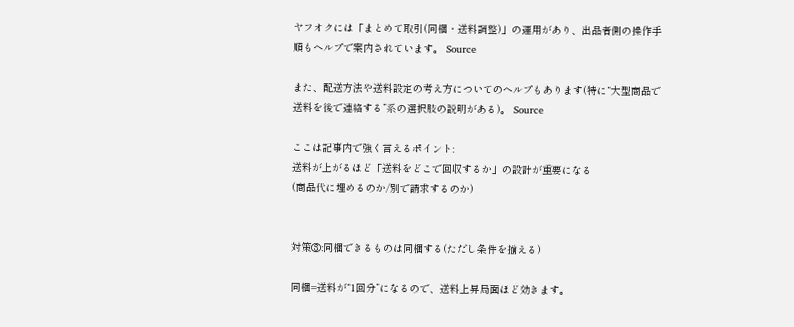ヤフオクには「まとめて取引(同梱・送料調整)」の運用があり、出品者側の操作手順もヘルプで案内されています。 Source

また、配送方法や送料設定の考え方についてのヘルプもあります(特に“大型商品で送料を後で連絡する”系の選択肢の説明がある)。 Source

ここは記事内で強く言えるポイント:
送料が上がるほど「送料をどこで回収するか」の設計が重要になる
(商品代に埋めるのか/別で請求するのか)


対策③:同梱できるものは同梱する(ただし条件を揃える)

同梱=送料が“1回分”になるので、送料上昇局面ほど効きます。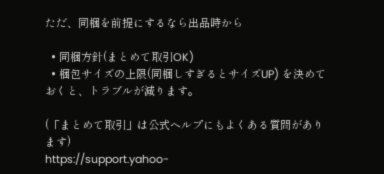ただ、同梱を前提にするなら出品時から

  • 同梱方針(まとめて取引OK)
  • 梱包サイズの上限(同梱しすぎるとサイズUP) を決めておくと、トラブルが減ります。

(「まとめて取引」は公式ヘルプにもよくある質問があります)
https://support.yahoo-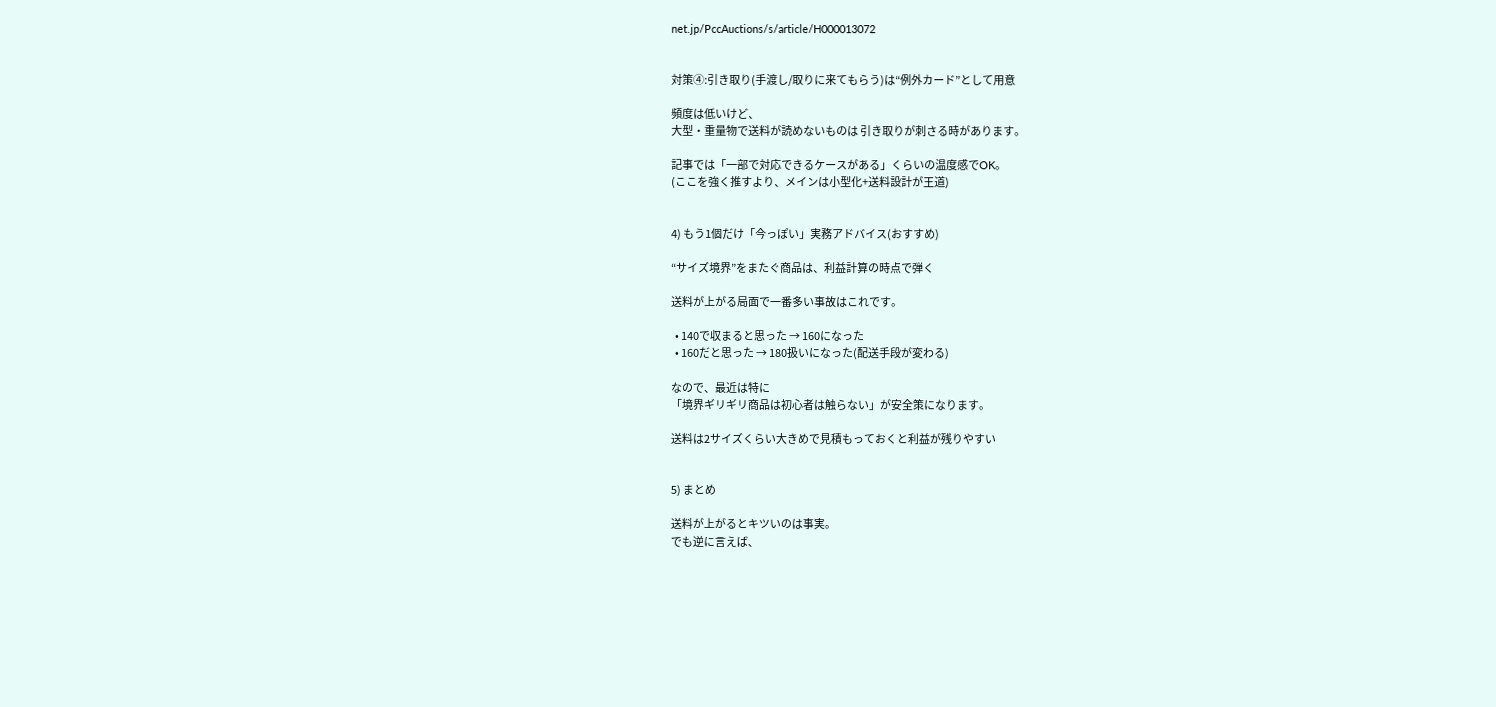net.jp/PccAuctions/s/article/H000013072


対策④:引き取り(手渡し/取りに来てもらう)は“例外カード”として用意

頻度は低いけど、
大型・重量物で送料が読めないものは 引き取りが刺さる時があります。

記事では「一部で対応できるケースがある」くらいの温度感でOK。
(ここを強く推すより、メインは小型化+送料設計が王道)


4) もう1個だけ「今っぽい」実務アドバイス(おすすめ)

“サイズ境界”をまたぐ商品は、利益計算の時点で弾く

送料が上がる局面で一番多い事故はこれです。

  • 140で収まると思った → 160になった
  • 160だと思った → 180扱いになった(配送手段が変わる)

なので、最近は特に
「境界ギリギリ商品は初心者は触らない」が安全策になります。

送料は2サイズくらい大きめで見積もっておくと利益が残りやすい


5) まとめ

送料が上がるとキツいのは事実。
でも逆に言えば、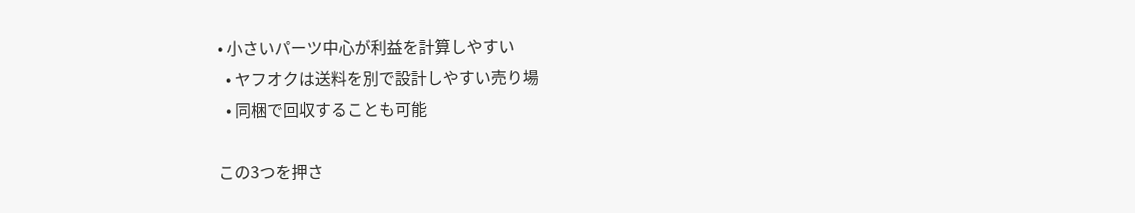• 小さいパーツ中心が利益を計算しやすい
  • ヤフオクは送料を別で設計しやすい売り場
  • 同梱で回収することも可能

この3つを押さ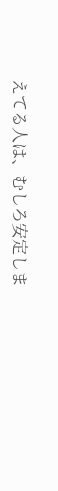えてる人は、むしろ安定しま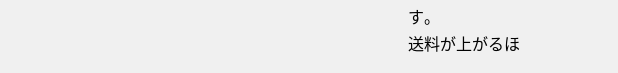す。
送料が上がるほ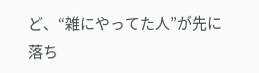ど、“雑にやってた人”が先に落ち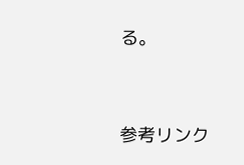る。


参考リンク